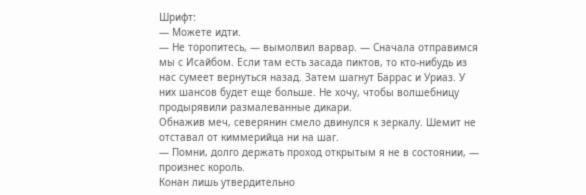Шрифт:
— Можете идти.
— Не торопитесь, — вымолвил варвар. — Сначала отправимся мы с Исайбом. Если там есть засада пиктов, то кто-нибудь из нас сумеет вернуться назад. Затем шагнут Баррас и Уриаз. У них шансов будет еще больше. Не хочу, чтобы волшебницу продырявили размалеванные дикари.
Обнажив меч, северянин смело двинулся к зеркалу. Шемит не отставал от киммерийца ни на шаг.
— Помни, долго держать проход открытым я не в состоянии, — произнес король.
Конан лишь утвердительно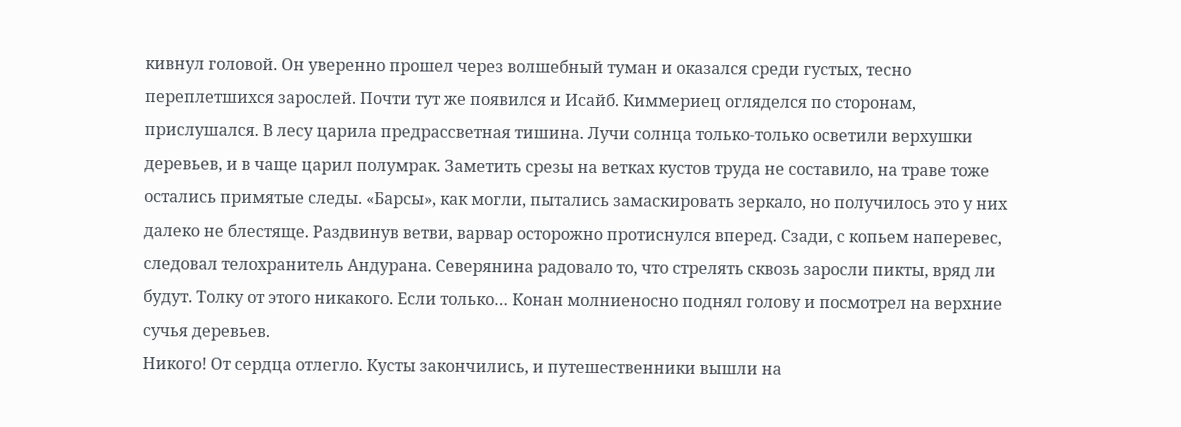кивнул головой. Он уверенно прошел через волшебный туман и оказался среди густых, тесно переплетшихся зарослей. Почти тут же появился и Исайб. Киммериец огляделся по сторонам, прислушался. В лесу царила предрассветная тишина. Лучи солнца только-только осветили верхушки деревьев, и в чаще царил полумрак. Заметить срезы на ветках кустов труда не составило, на траве тоже остались примятые следы. «Барсы», как могли, пытались замаскировать зеркало, но получилось это у них далеко не блестяще. Раздвинув ветви, варвар осторожно протиснулся вперед. Сзади, с копьем наперевес, следовал телохранитель Андурана. Северянина радовало то, что стрелять сквозь заросли пикты, вряд ли будут. Толку от этого никакого. Если только… Конан молниеносно поднял голову и посмотрел на верхние сучья деревьев.
Никого! От сердца отлегло. Кусты закончились, и путешественники вышли на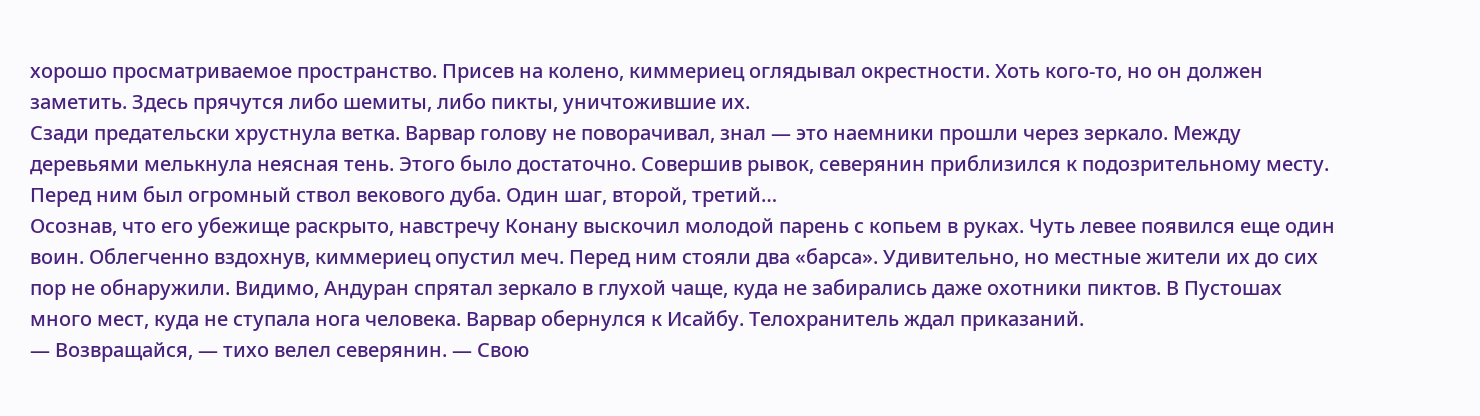хорошо просматриваемое пространство. Присев на колено, киммериец оглядывал окрестности. Хоть кого-то, но он должен заметить. Здесь прячутся либо шемиты, либо пикты, уничтожившие их.
Сзади предательски хрустнула ветка. Варвар голову не поворачивал, знал — это наемники прошли через зеркало. Между деревьями мелькнула неясная тень. Этого было достаточно. Совершив рывок, северянин приблизился к подозрительному месту. Перед ним был огромный ствол векового дуба. Один шаг, второй, третий…
Осознав, что его убежище раскрыто, навстречу Конану выскочил молодой парень с копьем в руках. Чуть левее появился еще один воин. Облегченно вздохнув, киммериец опустил меч. Перед ним стояли два «барса». Удивительно, но местные жители их до сих пор не обнаружили. Видимо, Андуран спрятал зеркало в глухой чаще, куда не забирались даже охотники пиктов. В Пустошах много мест, куда не ступала нога человека. Варвар обернулся к Исайбу. Телохранитель ждал приказаний.
— Возвращайся, — тихо велел северянин. — Свою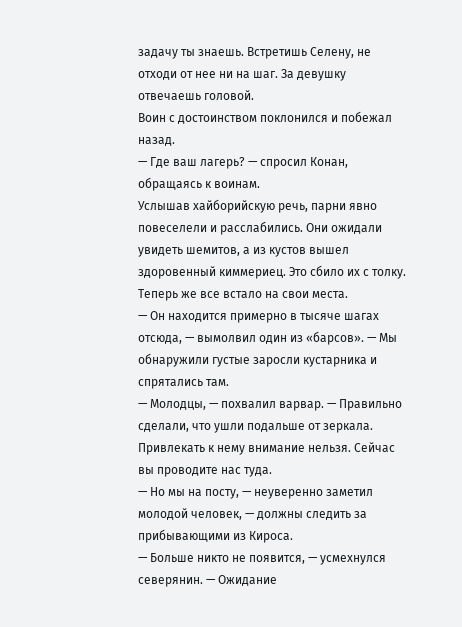задачу ты знаешь. Встретишь Селену, не отходи от нее ни на шаг. За девушку отвечаешь головой.
Воин с достоинством поклонился и побежал назад.
— Где ваш лагерь? — спросил Конан, обращаясь к воинам.
Услышав хайборийскую речь, парни явно повеселели и расслабились. Они ожидали увидеть шемитов, а из кустов вышел здоровенный киммериец. Это сбило их с толку. Теперь же все встало на свои места.
— Он находится примерно в тысяче шагах отсюда, — вымолвил один из «барсов». — Мы обнаружили густые заросли кустарника и спрятались там.
— Молодцы, — похвалил варвар. — Правильно сделали, что ушли подальше от зеркала. Привлекать к нему внимание нельзя. Сейчас вы проводите нас туда.
— Но мы на посту, — неуверенно заметил молодой человек, — должны следить за прибывающими из Кироса.
— Больше никто не появится, — усмехнулся северянин. — Ожидание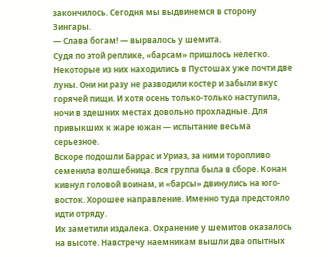закончилось. Сегодня мы выдвинемся в сторону Зингары.
— Слава богам! — вырвалось у шемита.
Судя по этой реплике, «барсам» пришлось нелегко. Некоторые из них находились в Пустошах уже почти две луны. Они ни разу не разводили костер и забыли вкус горячей пищи. И хотя осень только-только наступила, ночи в здешних местах довольно прохладные. Для привыкших к жаре южан — испытание весьма серьезное.
Вскоре подошли Баррас и Уриаз, за ними торопливо семенила волшебница. Вся группа была в сборе. Конан кивнул головой воинам, и «барсы» двинулись на юго-восток. Хорошее направление. Именно туда предстояло идти отряду.
Их заметили издалека. Охранение у шемитов оказалось на высоте. Навстречу наемникам вышли два опытных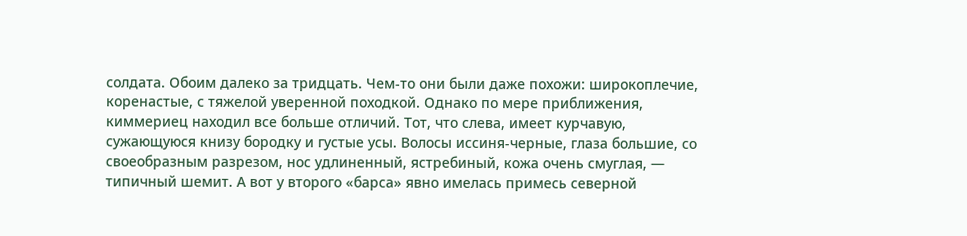солдата. Обоим далеко за тридцать. Чем-то они были даже похожи: широкоплечие, коренастые, с тяжелой уверенной походкой. Однако по мере приближения, киммериец находил все больше отличий. Тот, что слева, имеет курчавую, сужающуюся книзу бородку и густые усы. Волосы иссиня-черные, глаза большие, со своеобразным разрезом, нос удлиненный, ястребиный, кожа очень смуглая, — типичный шемит. А вот у второго «барса» явно имелась примесь северной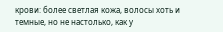крови: более светлая кожа, волосы хоть и темные, но не настолько, как у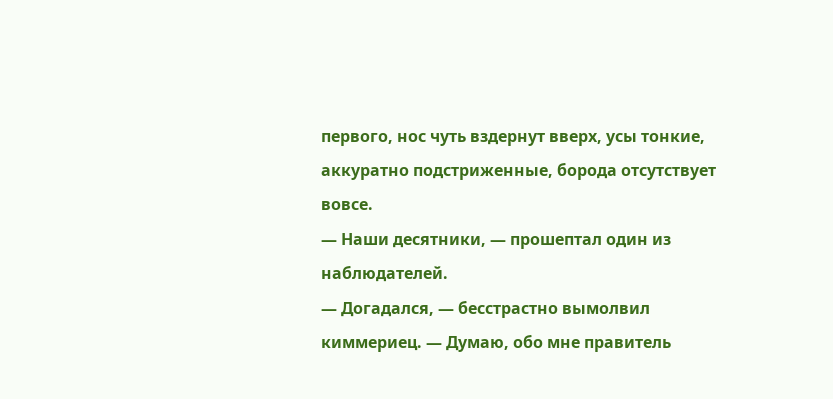первого, нос чуть вздернут вверх, усы тонкие, аккуратно подстриженные, борода отсутствует вовсе.
— Наши десятники, — прошептал один из наблюдателей.
— Догадался, — бесстрастно вымолвил киммериец. — Думаю, обо мне правитель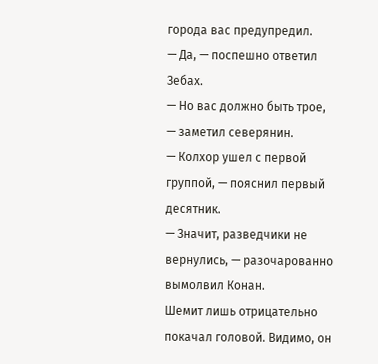города вас предупредил.
— Да, — поспешно ответил Зебах.
— Но вас должно быть трое, — заметил северянин.
— Колхор ушел с первой группой, — пояснил первый десятник.
— Значит, разведчики не вернулись, — разочарованно вымолвил Конан.
Шемит лишь отрицательно покачал головой. Видимо, он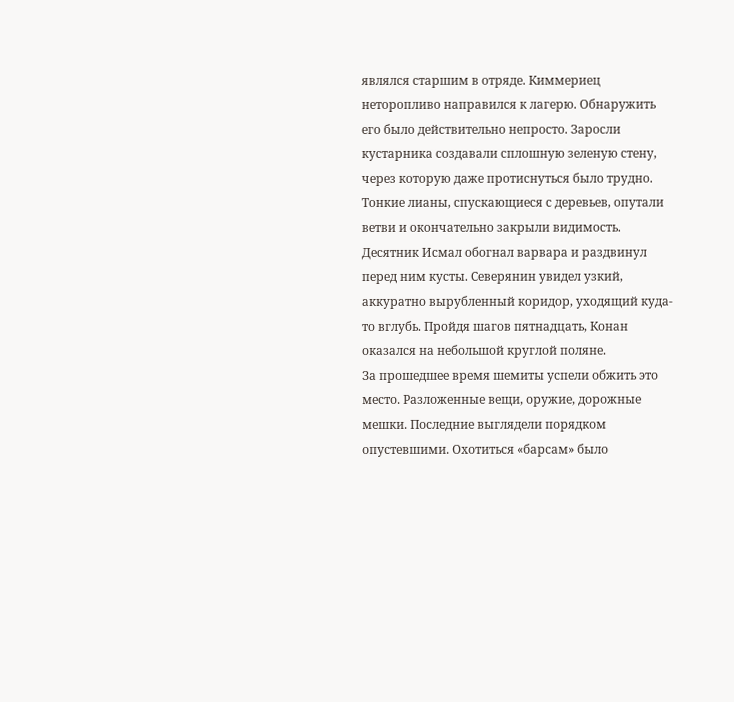являлся старшим в отряде. Киммериец неторопливо направился к лагерю. Обнаружить его было действительно непросто. Заросли кустарника создавали сплошную зеленую стену, через которую даже протиснуться было трудно. Тонкие лианы, спускающиеся с деревьев, опутали ветви и окончательно закрыли видимость.
Десятник Исмал обогнал варвара и раздвинул перед ним кусты. Северянин увидел узкий, аккуратно вырубленный коридор, уходящий куда-то вглубь. Пройдя шагов пятнадцать, Конан оказался на небольшой круглой поляне.
За прошедшее время шемиты успели обжить это место. Разложенные вещи, оружие, дорожные мешки. Последние выглядели порядком опустевшими. Охотиться «барсам» было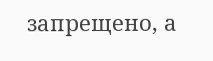запрещено, а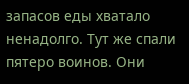запасов еды хватало ненадолго. Тут же спали пятеро воинов. Они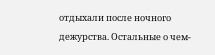отдыхали после ночного дежурства. Остальные о чем-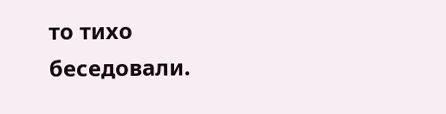то тихо беседовали.